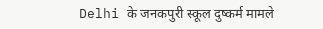Delhi के जनकपुरी स्कूल दुष्कर्म मामले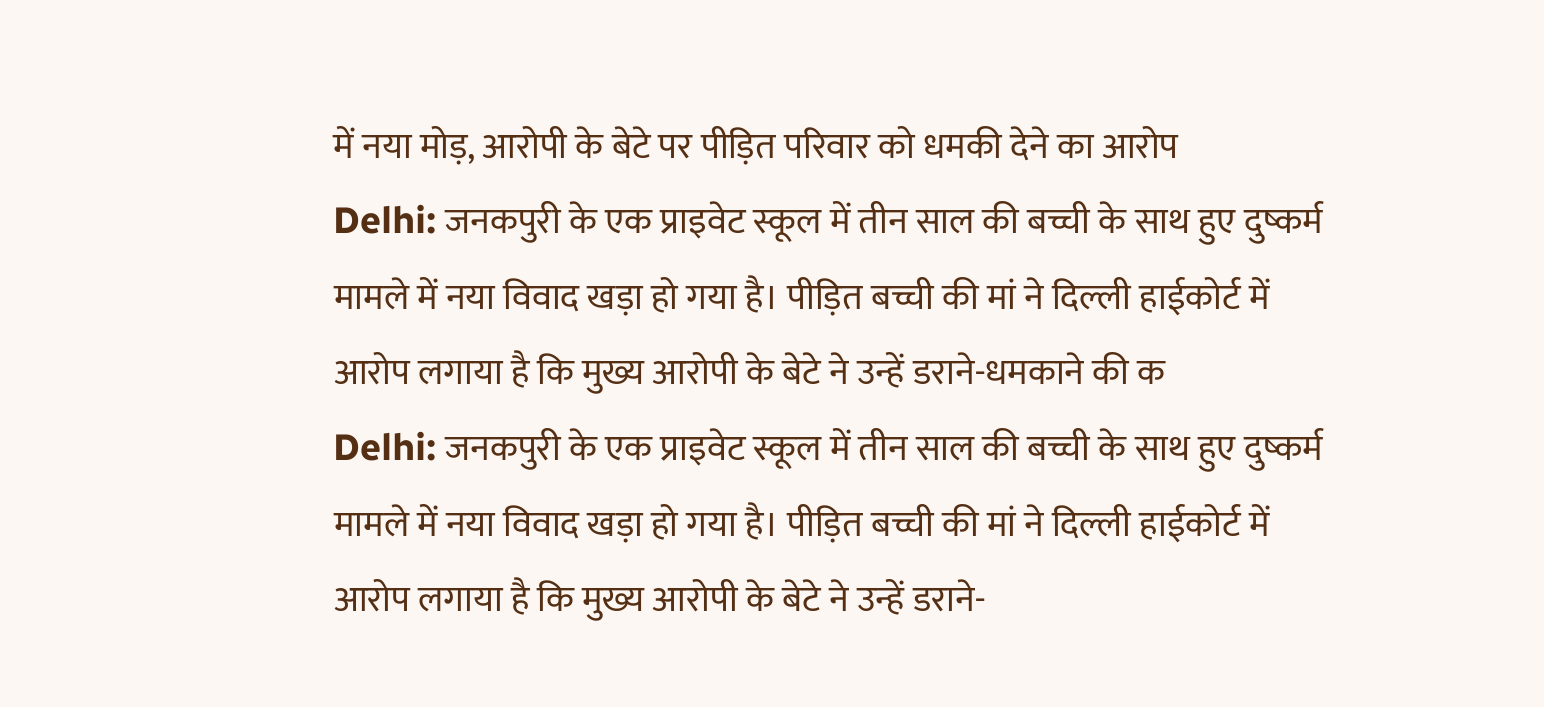में नया मोड़, आरोपी के बेटे पर पीड़ित परिवार को धमकी देने का आरोप
Delhi: जनकपुरी के एक प्राइवेट स्कूल में तीन साल की बच्ची के साथ हुए दुष्कर्म मामले में नया विवाद खड़ा हो गया है। पीड़ित बच्ची की मां ने दिल्ली हाईकोर्ट में आरोप लगाया है कि मुख्य आरोपी के बेटे ने उन्हें डराने-धमकाने की क
Delhi: जनकपुरी के एक प्राइवेट स्कूल में तीन साल की बच्ची के साथ हुए दुष्कर्म मामले में नया विवाद खड़ा हो गया है। पीड़ित बच्ची की मां ने दिल्ली हाईकोर्ट में आरोप लगाया है कि मुख्य आरोपी के बेटे ने उन्हें डराने-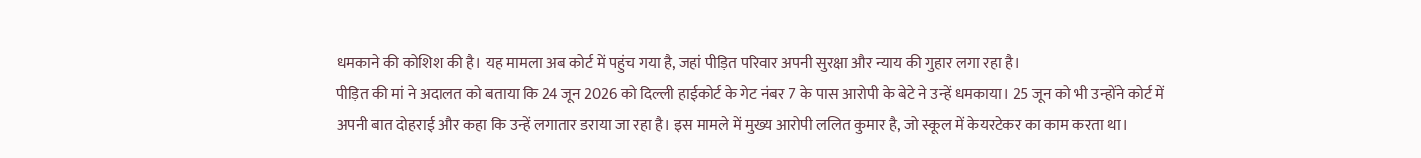धमकाने की कोशिश की है। यह मामला अब कोर्ट में पहुंच गया है, जहां पीड़ित परिवार अपनी सुरक्षा और न्याय की गुहार लगा रहा है।
पीड़ित की मां ने अदालत को बताया कि 24 जून 2026 को दिल्ली हाईकोर्ट के गेट नंबर 7 के पास आरोपी के बेटे ने उन्हें धमकाया। 25 जून को भी उन्होंने कोर्ट में अपनी बात दोहराई और कहा कि उन्हें लगातार डराया जा रहा है। इस मामले में मुख्य आरोपी ललित कुमार है, जो स्कूल में केयरटेकर का काम करता था।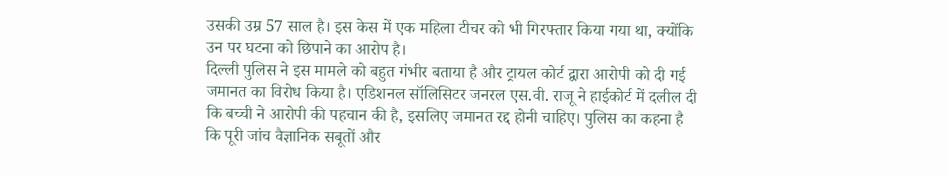उसकी उम्र 57 साल है। इस केस में एक महिला टीचर को भी गिरफ्तार किया गया था, क्योंकि उन पर घटना को छिपाने का आरोप है।
दिल्ली पुलिस ने इस मामले को बहुत गंभीर बताया है और ट्रायल कोर्ट द्वारा आरोपी को दी गई जमानत का विरोध किया है। एडिशनल सॉलिसिटर जनरल एस.वी. राजू ने हाईकोर्ट में दलील दी कि बच्ची ने आरोपी की पहचान की है, इसलिए जमानत रद्द होनी चाहिए। पुलिस का कहना है कि पूरी जांच वैज्ञानिक सबूतों और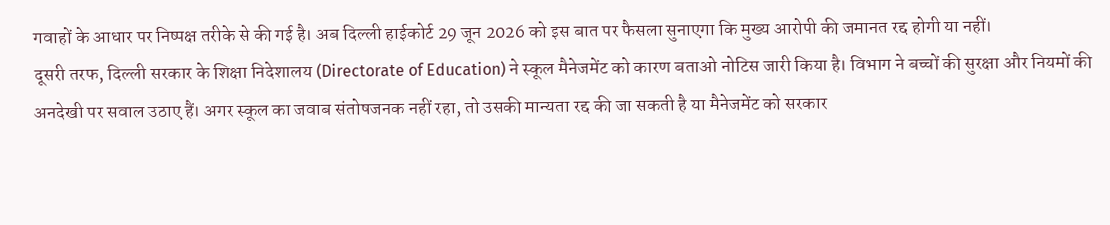गवाहों के आधार पर निष्पक्ष तरीके से की गई है। अब दिल्ली हाईकोर्ट 29 जून 2026 को इस बात पर फैसला सुनाएगा कि मुख्य आरोपी की जमानत रद्द होगी या नहीं।
दूसरी तरफ, दिल्ली सरकार के शिक्षा निदेशालय (Directorate of Education) ने स्कूल मैनेजमेंट को कारण बताओ नोटिस जारी किया है। विभाग ने बच्चों की सुरक्षा और नियमों की अनदेखी पर सवाल उठाए हैं। अगर स्कूल का जवाब संतोषजनक नहीं रहा, तो उसकी मान्यता रद्द की जा सकती है या मैनेजमेंट को सरकार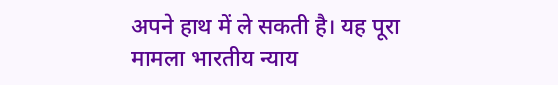अपने हाथ में ले सकती है। यह पूरा मामला भारतीय न्याय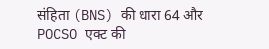संहिता (BNS) की धारा 64 और POCSO एक्ट की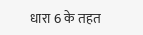धारा 6 के तहत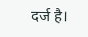दर्ज है।